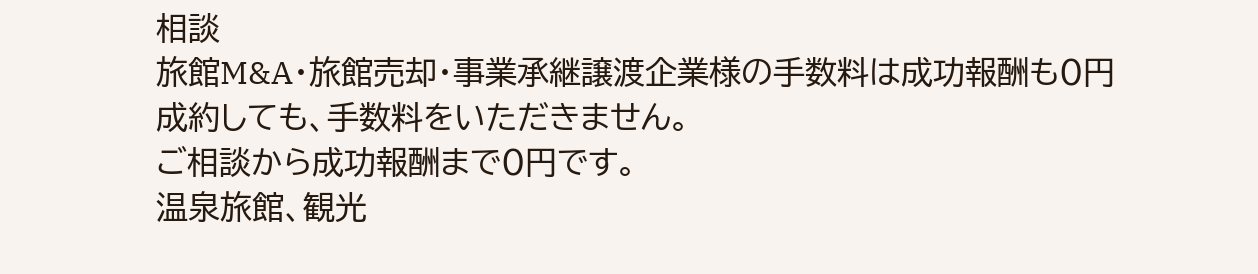相談
旅館M&A・旅館売却・事業承継譲渡企業様の手数料は成功報酬も0円
成約しても、手数料をいただきません。
ご相談から成功報酬まで0円です。
温泉旅館、観光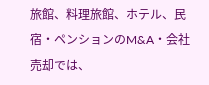旅館、料理旅館、ホテル、民宿・ペンションのM&A・会社売却では、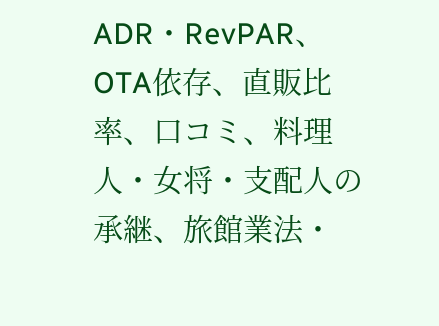ADR・RevPAR、OTA依存、直販比率、口コミ、料理人・女将・支配人の承継、旅館業法・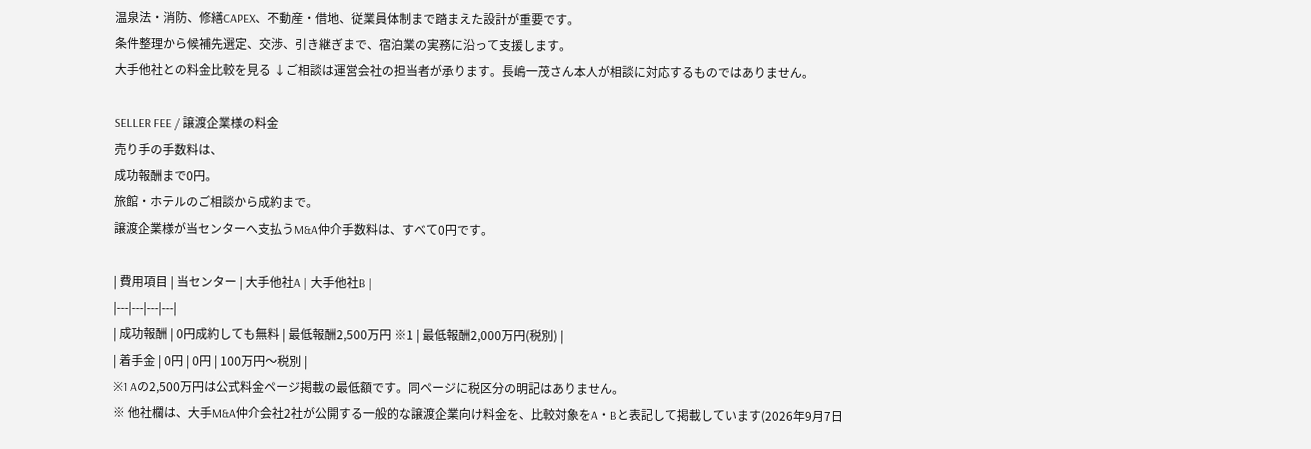温泉法・消防、修繕CAPEX、不動産・借地、従業員体制まで踏まえた設計が重要です。
条件整理から候補先選定、交渉、引き継ぎまで、宿泊業の実務に沿って支援します。
大手他社との料金比較を見る ↓ご相談は運営会社の担当者が承ります。長嶋一茂さん本人が相談に対応するものではありません。

SELLER FEE / 譲渡企業様の料金
売り手の手数料は、
成功報酬まで0円。
旅館・ホテルのご相談から成約まで。
譲渡企業様が当センターへ支払うM&A仲介手数料は、すべて0円です。

| 費用項目 | 当センター | 大手他社A | 大手他社B |
|---|---|---|---|
| 成功報酬 | 0円成約しても無料 | 最低報酬2,500万円 ※1 | 最低報酬2,000万円(税別) |
| 着手金 | 0円 | 0円 | 100万円〜税別 |
※1 Aの2,500万円は公式料金ページ掲載の最低額です。同ページに税区分の明記はありません。
※ 他社欄は、大手M&A仲介会社2社が公開する一般的な譲渡企業向け料金を、比較対象をA・Bと表記して掲載しています(2026年9月7日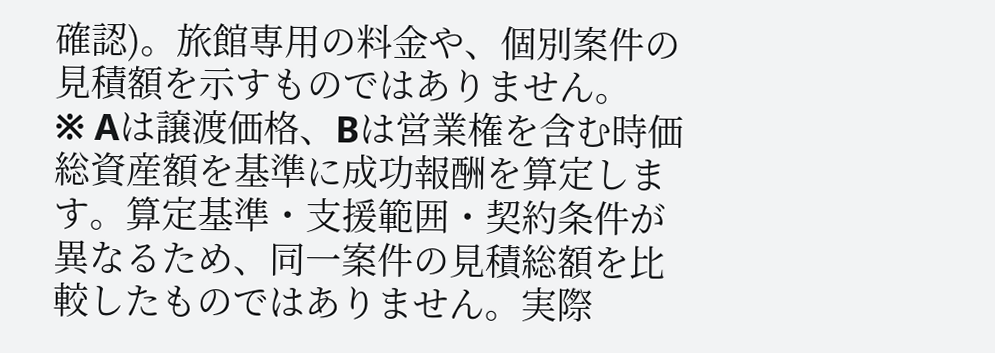確認)。旅館専用の料金や、個別案件の見積額を示すものではありません。
※ Aは譲渡価格、Bは営業権を含む時価総資産額を基準に成功報酬を算定します。算定基準・支援範囲・契約条件が異なるため、同一案件の見積総額を比較したものではありません。実際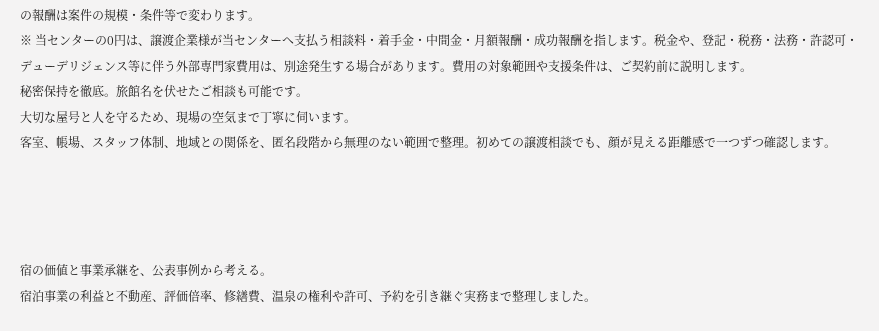の報酬は案件の規模・条件等で変わります。
※ 当センターの0円は、譲渡企業様が当センターへ支払う相談料・着手金・中間金・月額報酬・成功報酬を指します。税金や、登記・税務・法務・許認可・デューデリジェンス等に伴う外部専門家費用は、別途発生する場合があります。費用の対象範囲や支援条件は、ご契約前に説明します。
秘密保持を徹底。旅館名を伏せたご相談も可能です。
大切な屋号と人を守るため、現場の空気まで丁寧に伺います。
客室、帳場、スタッフ体制、地域との関係を、匿名段階から無理のない範囲で整理。初めての譲渡相談でも、顔が見える距離感で一つずつ確認します。




宿の価値と事業承継を、公表事例から考える。
宿泊事業の利益と不動産、評価倍率、修繕費、温泉の権利や許可、予約を引き継ぐ実務まで整理しました。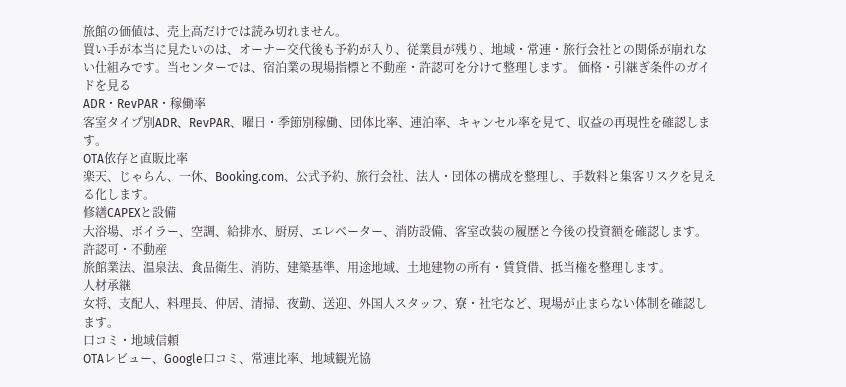旅館の価値は、売上高だけでは読み切れません。
買い手が本当に見たいのは、オーナー交代後も予約が入り、従業員が残り、地域・常連・旅行会社との関係が崩れない仕組みです。当センターでは、宿泊業の現場指標と不動産・許認可を分けて整理します。 価格・引継ぎ条件のガイドを見る
ADR・RevPAR・稼働率
客室タイプ別ADR、RevPAR、曜日・季節別稼働、団体比率、連泊率、キャンセル率を見て、収益の再現性を確認します。
OTA依存と直販比率
楽天、じゃらん、一休、Booking.com、公式予約、旅行会社、法人・団体の構成を整理し、手数料と集客リスクを見える化します。
修繕CAPEXと設備
大浴場、ボイラー、空調、給排水、厨房、エレベーター、消防設備、客室改装の履歴と今後の投資額を確認します。
許認可・不動産
旅館業法、温泉法、食品衛生、消防、建築基準、用途地域、土地建物の所有・賃貸借、抵当権を整理します。
人材承継
女将、支配人、料理長、仲居、清掃、夜勤、送迎、外国人スタッフ、寮・社宅など、現場が止まらない体制を確認します。
口コミ・地域信頼
OTAレビュー、Google口コミ、常連比率、地域観光協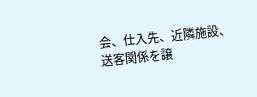会、仕入先、近隣施設、送客関係を譲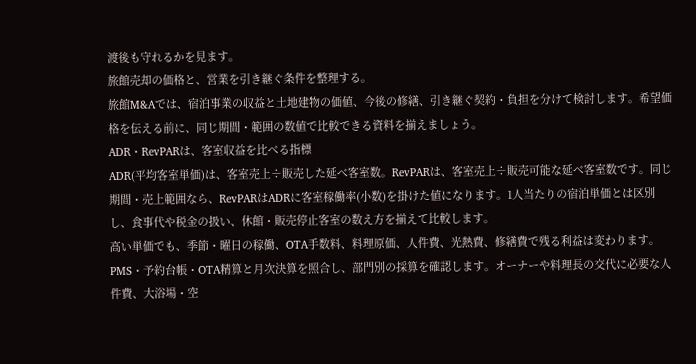渡後も守れるかを見ます。
旅館売却の価格と、営業を引き継ぐ条件を整理する。
旅館M&Aでは、宿泊事業の収益と土地建物の価値、今後の修繕、引き継ぐ契約・負担を分けて検討します。希望価格を伝える前に、同じ期間・範囲の数値で比較できる資料を揃えましょう。
ADR・RevPARは、客室収益を比べる指標
ADR(平均客室単価)は、客室売上÷販売した延べ客室数。RevPARは、客室売上÷販売可能な延べ客室数です。同じ期間・売上範囲なら、RevPARはADRに客室稼働率(小数)を掛けた値になります。1人当たりの宿泊単価とは区別し、食事代や税金の扱い、休館・販売停止客室の数え方を揃えて比較します。
高い単価でも、季節・曜日の稼働、OTA手数料、料理原価、人件費、光熱費、修繕費で残る利益は変わります。PMS・予約台帳・OTA精算と月次決算を照合し、部門別の採算を確認します。オーナーや料理長の交代に必要な人件費、大浴場・空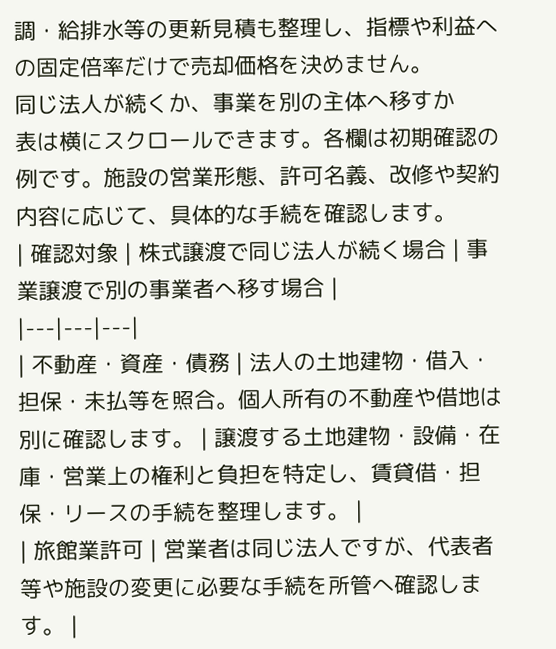調・給排水等の更新見積も整理し、指標や利益への固定倍率だけで売却価格を決めません。
同じ法人が続くか、事業を別の主体へ移すか
表は横にスクロールできます。各欄は初期確認の例です。施設の営業形態、許可名義、改修や契約内容に応じて、具体的な手続を確認します。
| 確認対象 | 株式譲渡で同じ法人が続く場合 | 事業譲渡で別の事業者へ移す場合 |
|---|---|---|
| 不動産・資産・債務 | 法人の土地建物・借入・担保・未払等を照合。個人所有の不動産や借地は別に確認します。 | 譲渡する土地建物・設備・在庫・営業上の権利と負担を特定し、賃貸借・担保・リースの手続を整理します。 |
| 旅館業許可 | 営業者は同じ法人ですが、代表者等や施設の変更に必要な手続を所管へ確認します。 |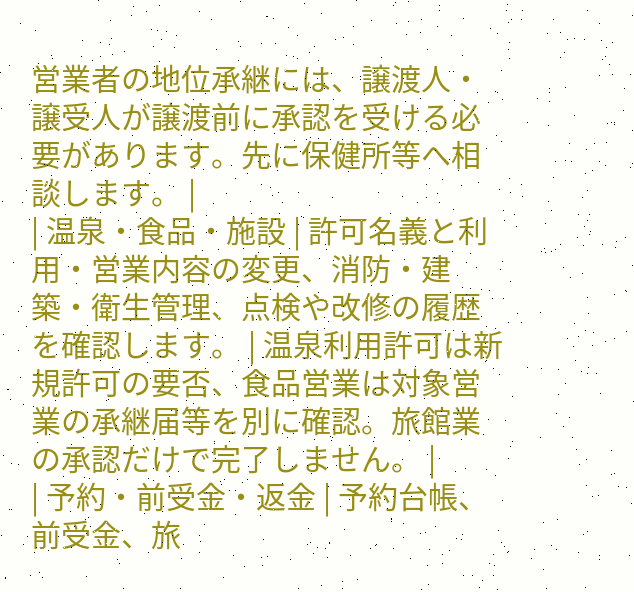営業者の地位承継には、譲渡人・譲受人が譲渡前に承認を受ける必要があります。先に保健所等へ相談します。 |
| 温泉・食品・施設 | 許可名義と利用・営業内容の変更、消防・建築・衛生管理、点検や改修の履歴を確認します。 | 温泉利用許可は新規許可の要否、食品営業は対象営業の承継届等を別に確認。旅館業の承認だけで完了しません。 |
| 予約・前受金・返金 | 予約台帳、前受金、旅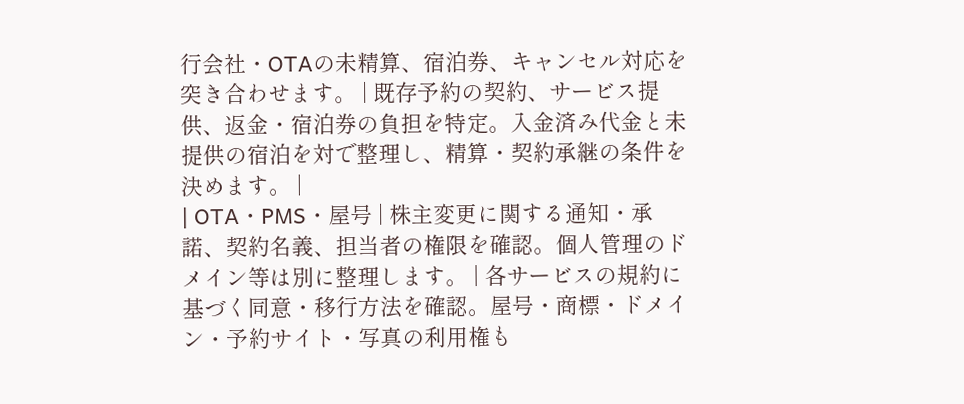行会社・OTAの未精算、宿泊券、キャンセル対応を突き合わせます。 | 既存予約の契約、サービス提供、返金・宿泊券の負担を特定。入金済み代金と未提供の宿泊を対で整理し、精算・契約承継の条件を決めます。 |
| OTA・PMS・屋号 | 株主変更に関する通知・承諾、契約名義、担当者の権限を確認。個人管理のドメイン等は別に整理します。 | 各サービスの規約に基づく同意・移行方法を確認。屋号・商標・ドメイン・予約サイト・写真の利用権も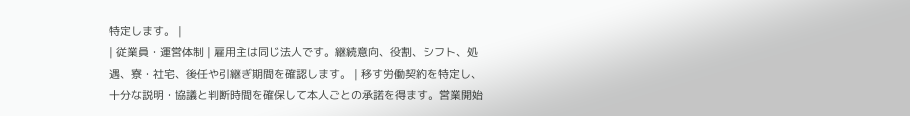特定します。 |
| 従業員・運営体制 | 雇用主は同じ法人です。継続意向、役割、シフト、処遇、寮・社宅、後任や引継ぎ期間を確認します。 | 移す労働契約を特定し、十分な説明・協議と判断時間を確保して本人ごとの承諾を得ます。営業開始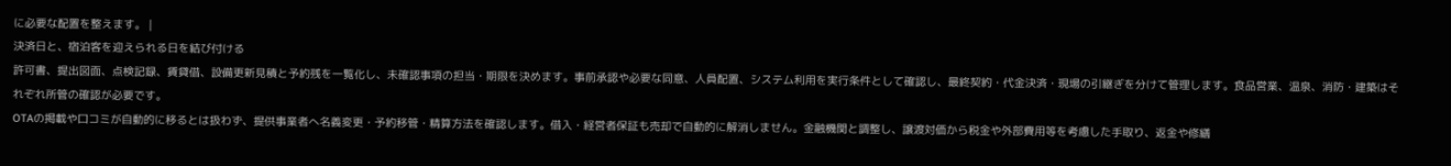に必要な配置を整えます。 |
決済日と、宿泊客を迎えられる日を結び付ける
許可書、提出図面、点検記録、賃貸借、設備更新見積と予約残を一覧化し、未確認事項の担当・期限を決めます。事前承認や必要な同意、人員配置、システム利用を実行条件として確認し、最終契約・代金決済・現場の引継ぎを分けて管理します。食品営業、温泉、消防・建築はそれぞれ所管の確認が必要です。
OTAの掲載や口コミが自動的に移るとは扱わず、提供事業者へ名義変更・予約移管・精算方法を確認します。借入・経営者保証も売却で自動的に解消しません。金融機関と調整し、譲渡対価から税金や外部費用等を考慮した手取り、返金や修繕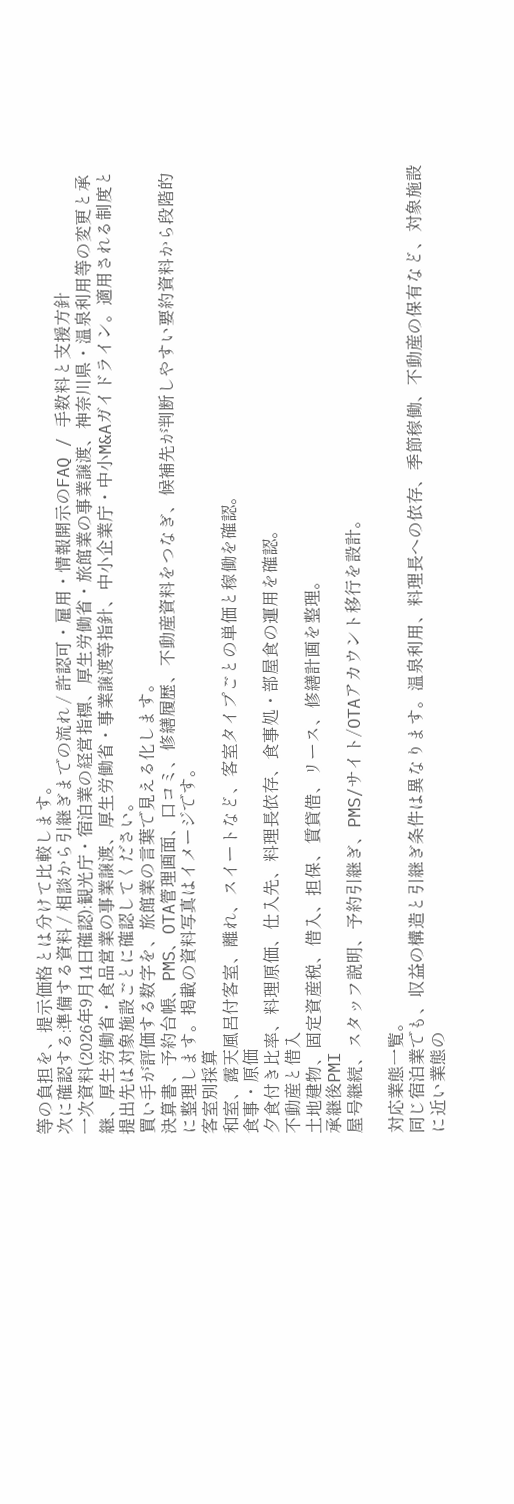等の負担を、提示価格とは分けて比較します。
次に確認する:準備する資料 / 相談から引継ぎまでの流れ / 許認可・雇用・情報開示のFAQ / 手数料と支援方針
一次資料(2026年9月14日確認):観光庁・宿泊業の経営指標、厚生労働省・旅館業の事業譲渡、神奈川県・温泉利用等の変更と承継、厚生労働省・食品営業の事業譲渡、厚生労働省・事業譲渡等指針、中小企業庁・中小M&Aガイドライン。適用される制度と提出先は対象施設ごとに確認してください。
買い手が評価する数字を、旅館業の言葉で見える化します。
決算書、予約台帳、PMS、OTA管理画面、口コミ、修繕履歴、不動産資料をつなぎ、候補先が判断しやすい要約資料から段階的に整理します。掲載の資料写真はイメージです。
客室別採算
和室、露天風呂付客室、離れ、スイートなど、客室タイプごとの単価と稼働を確認。
食事・原価
夕食付き比率、料理原価、仕入先、料理長依存、食事処・部屋食の運用を確認。
不動産と借入
土地建物、固定資産税、借入、担保、賃貸借、リース、修繕計画を整理。
承継後PMI
屋号継続、スタッフ説明、予約引継ぎ、PMS/サイト/OTAアカウント移行を設計。

対応業態一覧。
同じ宿泊業でも、収益の構造と引継ぎ条件は異なります。温泉利用、料理長への依存、季節稼働、不動産の保有など、対象施設に近い業態の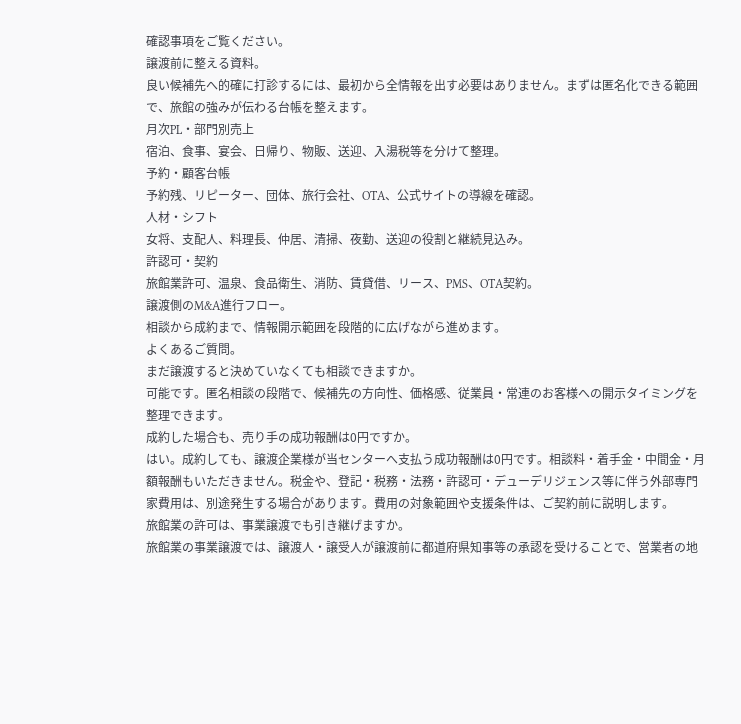確認事項をご覧ください。
譲渡前に整える資料。
良い候補先へ的確に打診するには、最初から全情報を出す必要はありません。まずは匿名化できる範囲で、旅館の強みが伝わる台帳を整えます。
月次PL・部門別売上
宿泊、食事、宴会、日帰り、物販、送迎、入湯税等を分けて整理。
予約・顧客台帳
予約残、リピーター、団体、旅行会社、OTA、公式サイトの導線を確認。
人材・シフト
女将、支配人、料理長、仲居、清掃、夜勤、送迎の役割と継続見込み。
許認可・契約
旅館業許可、温泉、食品衛生、消防、賃貸借、リース、PMS、OTA契約。
譲渡側のM&A進行フロー。
相談から成約まで、情報開示範囲を段階的に広げながら進めます。
よくあるご質問。
まだ譲渡すると決めていなくても相談できますか。
可能です。匿名相談の段階で、候補先の方向性、価格感、従業員・常連のお客様への開示タイミングを整理できます。
成約した場合も、売り手の成功報酬は0円ですか。
はい。成約しても、譲渡企業様が当センターへ支払う成功報酬は0円です。相談料・着手金・中間金・月額報酬もいただきません。税金や、登記・税務・法務・許認可・デューデリジェンス等に伴う外部専門家費用は、別途発生する場合があります。費用の対象範囲や支援条件は、ご契約前に説明します。
旅館業の許可は、事業譲渡でも引き継げますか。
旅館業の事業譲渡では、譲渡人・譲受人が譲渡前に都道府県知事等の承認を受けることで、営業者の地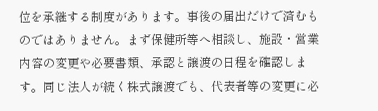位を承継する制度があります。事後の届出だけで済むものではありません。まず保健所等へ相談し、施設・営業内容の変更や必要書類、承認と譲渡の日程を確認します。同じ法人が続く株式譲渡でも、代表者等の変更に必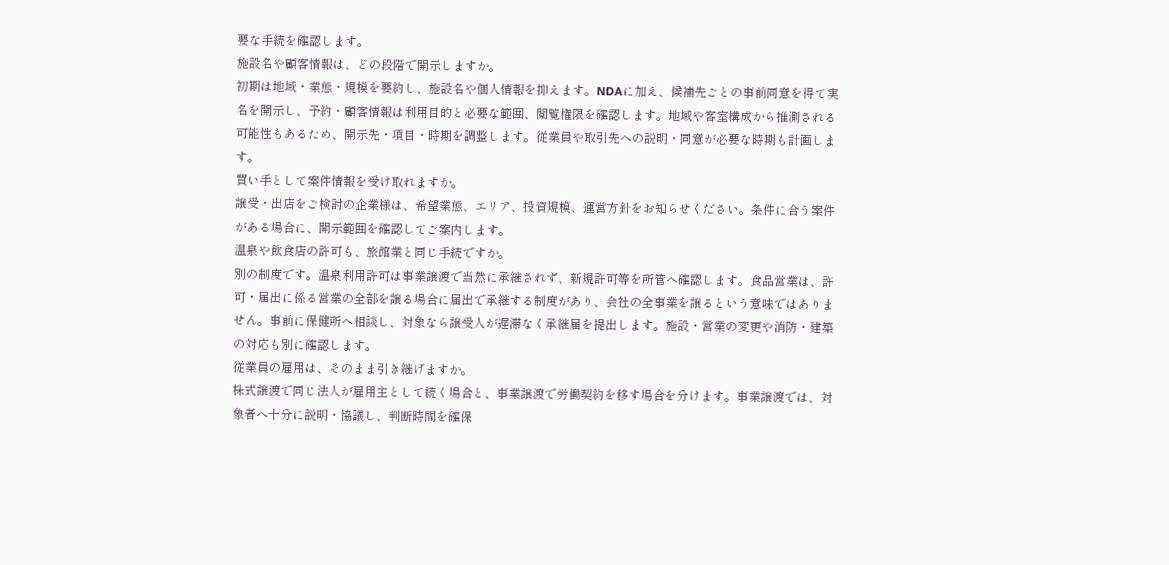要な手続を確認します。
施設名や顧客情報は、どの段階で開示しますか。
初期は地域・業態・規模を要約し、施設名や個人情報を抑えます。NDAに加え、候補先ごとの事前同意を得て実名を開示し、予約・顧客情報は利用目的と必要な範囲、閲覧権限を確認します。地域や客室構成から推測される可能性もあるため、開示先・項目・時期を調整します。従業員や取引先への説明・同意が必要な時期も計画します。
買い手として案件情報を受け取れますか。
譲受・出店をご検討の企業様は、希望業態、エリア、投資規模、運営方針をお知らせください。条件に合う案件がある場合に、開示範囲を確認してご案内します。
温泉や飲食店の許可も、旅館業と同じ手続ですか。
別の制度です。温泉利用許可は事業譲渡で当然に承継されず、新規許可等を所管へ確認します。食品営業は、許可・届出に係る営業の全部を譲る場合に届出で承継する制度があり、会社の全事業を譲るという意味ではありません。事前に保健所へ相談し、対象なら譲受人が遅滞なく承継届を提出します。施設・営業の変更や消防・建築の対応も別に確認します。
従業員の雇用は、そのまま引き継げますか。
株式譲渡で同じ法人が雇用主として続く場合と、事業譲渡で労働契約を移す場合を分けます。事業譲渡では、対象者へ十分に説明・協議し、判断時間を確保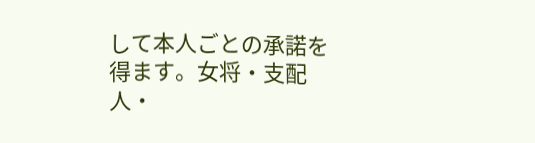して本人ごとの承諾を得ます。女将・支配人・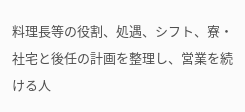料理長等の役割、処遇、シフト、寮・社宅と後任の計画を整理し、営業を続ける人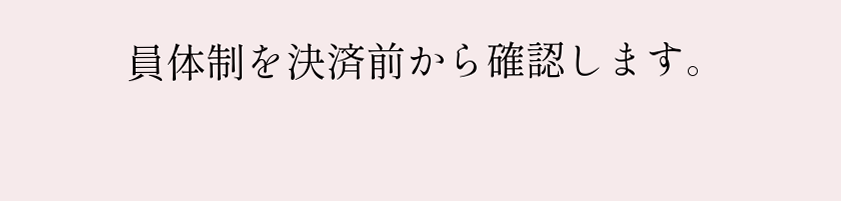員体制を決済前から確認します。